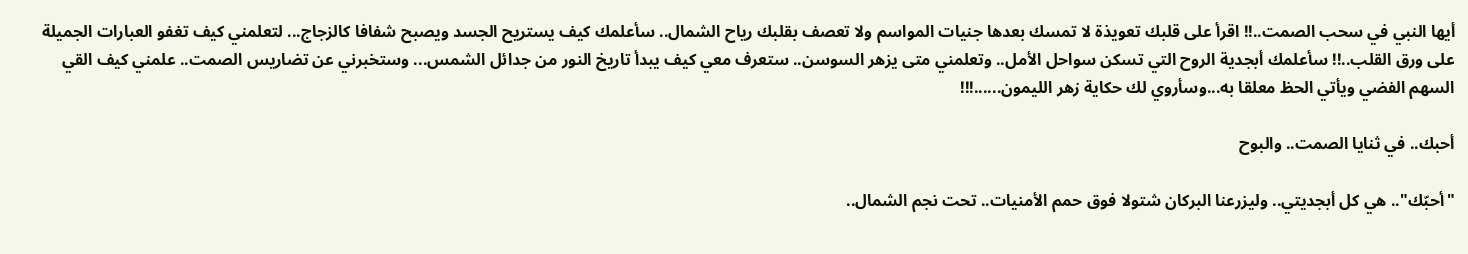أيها النبي في سحب الصمت..!! اقرأ على قلبك تعويذة لا تمسك بعدها جنيات المواسم ولا تعصف بقلبك رياح الشمال.. سأعلمك كيف يستريح الجسد ويصبح شفافا كالزجاج... لتعلمني كيف تغفو العبارات الجميلة على ورق القلب..!! سأعلمك أبجدية الروح التي تسكن سواحل الأمل.. وتعلمني متى يزهر السوسن.. ستعرف معي كيف يبدأ تاريخ النور من جدائل الشمس... وستخبرني عن تضاريس الصمت.. علمني كيف القي السهم الفضي ويأتي الحظ معلقا به...وسأروي لك حكاية زهر الليمون......!!!

أحبك.. في ثنايا الصمت.. والبوح

"أحبّك".. هي كل أبجديتي.. وليزرعنا البركان شتولا فوق حمم الأمنيات.. تحت نجم الشمال..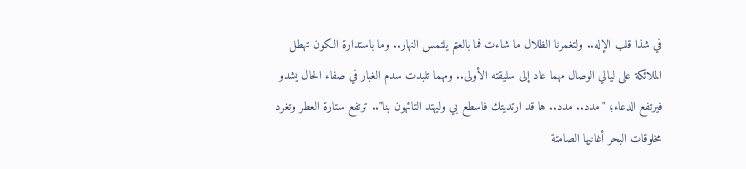في شذا قلب الإله.. ولتغمرنا الظلال ما شاءت فما بالعتم يلتمس النهار.. وما باستدارة الكون تهطل الملائكة على ليالي الوصال مهما عاد إلى سليقته الأولى.. ومهما تلبدت سدم الغبار في صفاء الحال يشدو فيرتفع الدعاء؛ "مدد.. مدد.. ها قد ارتديتك فاسطع بي وليهتد التائهون بنا".. ترتفع ستارة العطر وتغرد مخلوقات البحر أغانيها الصامتة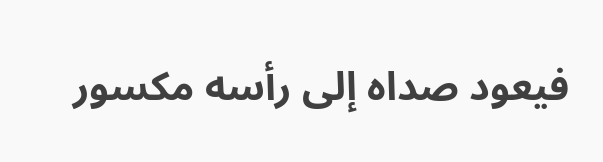فيعود صداه إلى رأسه مكسور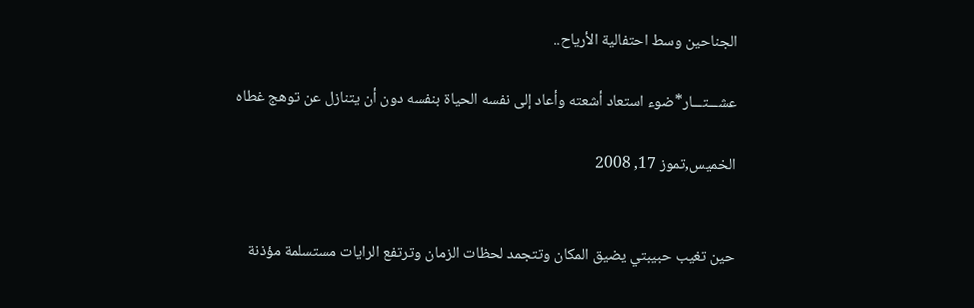الجناحين وسط احتفالية الأرياح..

عشـــتـــار*ضوء استعاد أشعته وأعاد إلى نفسه الحياة بنفسه دون أن يتنازل عن توهج غطاه

الخميس,تموز 17, 2008


حين تغيب حبيبتي يضيق المكان وتتجمد لحظات الزمان وترتفع الرايات مستسلمة مؤذنة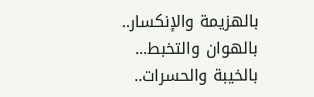بالهزيمة والإنكسار.. بالهوان والتخبط... بالخيبة والحسرات..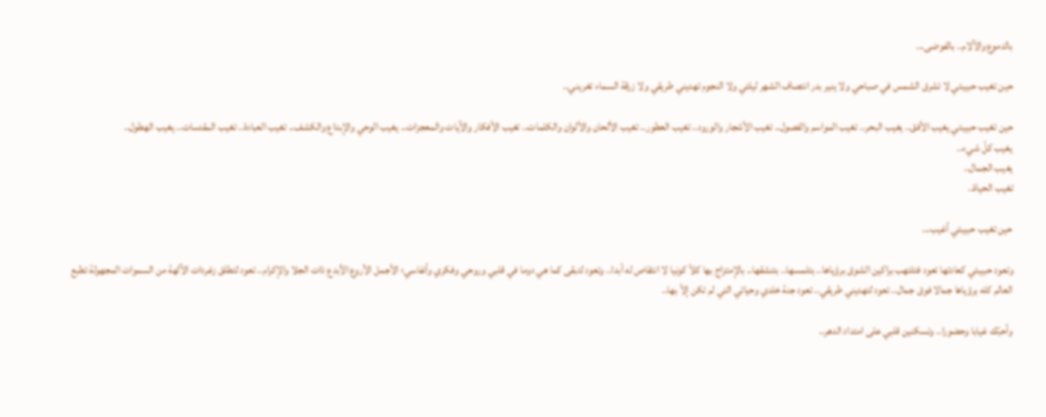بالدموع والآلام.. بالفوضى...

حين تغيب حبيبتي لا تشرق الشمس في صباحي ولا ينير بدر انتصاف الشهر ليلتي ولا النجوم تهديني طريقي ولا زرقة السماء تغريني..

حين تغيب حبيبتي يغيب الأفق.. يغيب البحر.. تغيب المواسم والفصول.. تغيب الأشجار والورود.. تغيب العطور.. تغيب الألحان والألوان والكلمات.. تغيب الأفكار والآيات والمعجزات.. يغيب الوحي والإبداع والكشف.. تغيب العبادة.. تغيب المقدسات.. يغيب الهطول..
يغيب كلّ شيء..
يغيب الجمال..
تغيب الحياة..

حين تغيب حبيبتي أغيب...

وتعود حبيبتي كعادتها تعود فتلتهب براكين الشوق برؤياها.. بتلمسها.. بتنشقها.. بالإمتزاج بها كلاّ كونيا لا انتقاص له أبدا.. وتعود لتبقى كما هي دوما في قلبي وروحي وفكري وأنفاسي؛ الأجمل الأروع الأبدع ذات الجلا والإكرام.. تعود لتطلق زغردات الآلهة من السموات المجهولة تطبع العالم كله برؤياها جمالا فوق جمال.. تعود لتهديني طريقي.. تعود جنة خلدي وحياتي التي لم تكن إلاّ بها..

وأحبّك غيابا وحضورا.. وتسكنين قلبي على امتداد الدهر..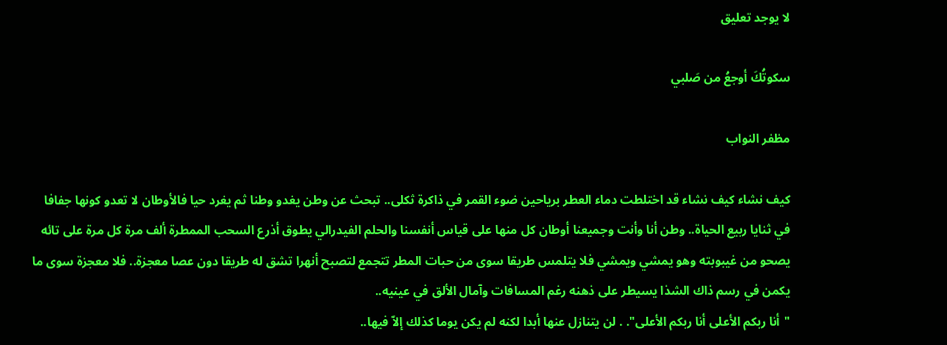لا يوجد تعليق

سكوتُكَ أوجعُ من صَلبي

مظفر النواب

كيف نشاء كيف نشاء قد اختلطت دماء العطر برياحين ضوء القمر في ذاكرة ثكلى.. تبحث عن وطن يغدو وطنا ثم يغرد حيا فالأوطان لا تعدو كونها جفافا في ثنايا ربيع الحياة.. وطن أنا وأنت وجميعنا أوطان كل منها على قياس أنفسنا والحلم الفيدرالي يطوق أذرع السحب الممطرة ألف مرة كل مرة على تائه يصحو من غيبوبته وهو يمشي ويمشي فلا يتلمس طريقا سوى من حبات المطر تتجمع لتصبح أنهرا تشق له طريقا دون عصا معجزة.. فلا معجزة سوى ما يكمن في رسم ذاك الشذا يسيطر على ذهنه رغم المسافات وآمال الألق في عينيه..
"أنا ربكم الأعلى أنا ربكم الأعلى". . لن يتنازل عنها أبدا لكنه لم يكن يوما كذلك إلاّ فيها..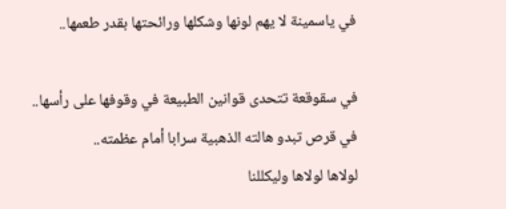في ياسمينة لا يهم لونها وشكلها ورائحتها بقدر طعمها..

في سقوقعة تتحدى قوانين الطبيعة في وقوفها على رأسها..
في قرص تبدو هالته الذهبية سرابا أمام عظمته..
لولاها لولاها وليكللنا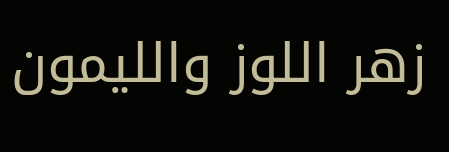زهر اللوز والليمون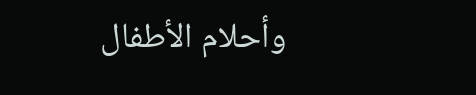وأحلام الأطفال